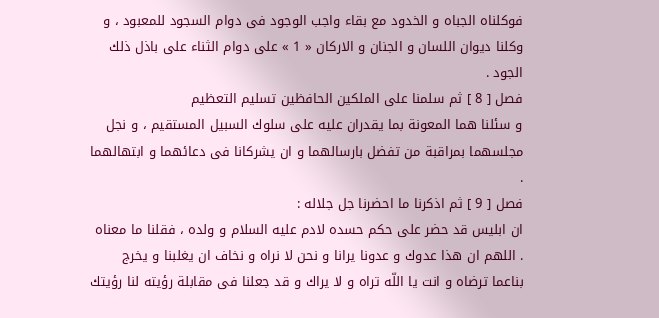فوكلناه الجباه و الخدود مع بقاء واجب الوجود فى دوام السجود للمعبود ، و وكلنا ديوان اللسان و الجنان و الاركان « 1 » على دوام الثناء على باذل ذلك الجود .
فصل [ 8 ] ثم سلمنا على الملكين الحافظين تسليم التعظيم
و سئلنا هما المعونة بما يقدران عليه على سلوك السبيل المستقيم ، و نجل مجلسهما بمراقبة من تفضل بارسالهما و ان يشركانا فى دعائهما و ابتهالهما .
فصل [ 9 ] ثم اذكرنا ما احضرنا جل جلاله :
ان ابليس قد حضر على حكم حسده لادم عليه السلام و ولده ، فقلنا ما معناه . اللهم ان هذا عدوك و عدونا يرانا و نحن لا نراه و نخاف ان يغلبنا و يخرج بناعما ترضاه و انت يا اللّه تراه و لا يراك و قد جعلنا فى مقابلة رؤيته لنا رؤيتك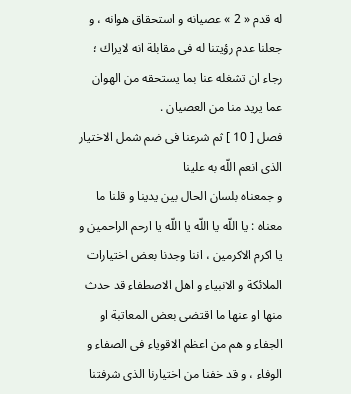له قدم « 2 » عصيانه و استحقاق هوانه ، و جعلنا عدم رؤيتنا له فى مقابلة انه لايراك ؛ رجاء ان تشغله عنا بما يستحقه من الهوان عما يريد منا من العصيان .
فصل [ 10 ] ثم شرعنا فى ضم شمل الاختيار الذى انعم اللّه به علينا
و جمعناه بلسان الحال بين يدينا و قلنا ما معناه : يا اللّه يا اللّه يا اللّه يا ارحم الراحمين و يا اكرم الاكرمين ، اننا وجدنا بعض اختيارات الملائكة و الانبياء و اهل الاصطفاء قد حدث منها او عنها ما اقتضى بعض المعاتبة او الجفاء و هم من اعظم الاقوياء فى الصفاء و الوفاء ، و قد خفنا من اختيارنا الذى شرفتنا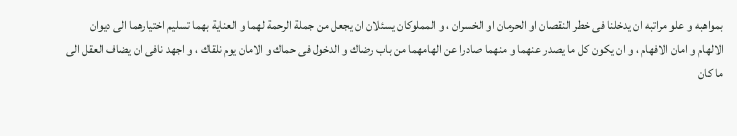بمواهبه و علو مراتبه ان يدخلنا فى خطر النقصان او الحرمان او الخسران ، و المملوكان يسئلان ان يجعل من جملة الرحمة لهما و العناية بهما تسليم اختيارهما الى ديوان الالهام و امان الافهام ، و ان يكون كل ما يصدر عنهما و منهما صادرا عن الهامهما من باب رضاك و الدخول فى حماك و الامان يوم نلقاك ، و اجهد نافى ان يضاف العقل الى ما كان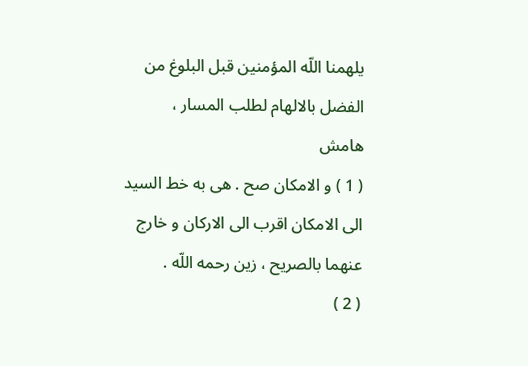يلهمنا اللّه المؤمنين قبل البلوغ من الفضل بالالهام لطلب المسار ،
هامش
( 1 ) و الامكان صح . هى به خط السيد الى الامكان اقرب الى الاركان و خارج عنهما بالصريح ، زين رحمه اللّه .
( 2 )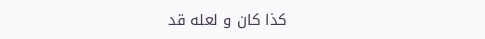كذا كان و لعله قد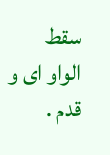سقط الواو اى و قدم .